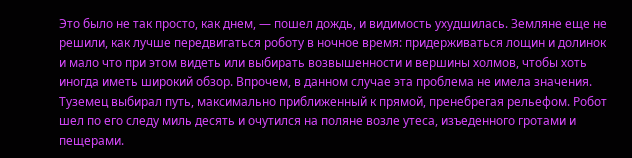Это было не так просто, как днем, — пошел дождь, и видимость ухудшилась. Земляне еще не решили, как лучше передвигаться роботу в ночное время: придерживаться лощин и долинок и мало что при этом видеть или выбирать возвышенности и вершины холмов, чтобы хоть иногда иметь широкий обзор. Впрочем, в данном случае эта проблема не имела значения. Туземец выбирал путь, максимально приближенный к прямой, пренебрегая рельефом. Робот шел по его следу миль десять и очутился на поляне возле утеса, изъеденного гротами и пещерами.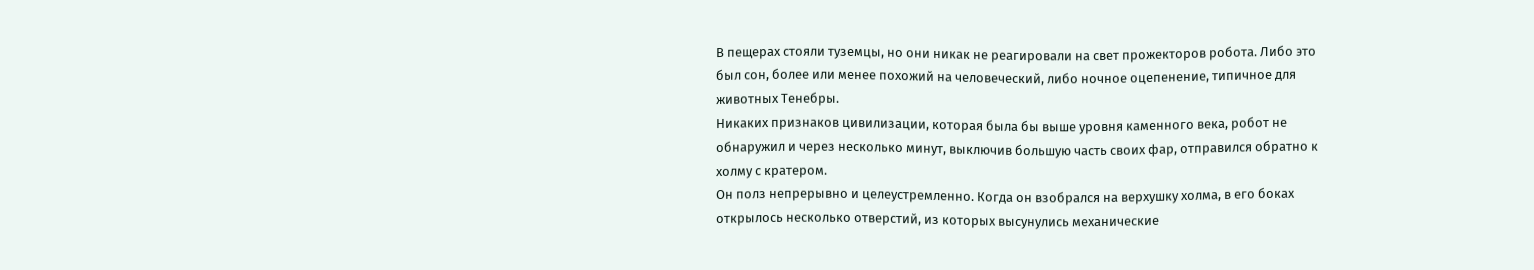В пещерах стояли туземцы, но они никак не реагировали на свет прожекторов робота. Либо это был сон, более или менее похожий на человеческий, либо ночное оцепенение, типичное для животных Тенебры.
Никаких признаков цивилизации, которая была бы выше уровня каменного века, робот не обнаружил и через несколько минут, выключив большую часть своих фар, отправился обратно к холму с кратером.
Он полз непрерывно и целеустремленно. Когда он взобрался на верхушку холма, в его боках открылось несколько отверстий, из которых высунулись механические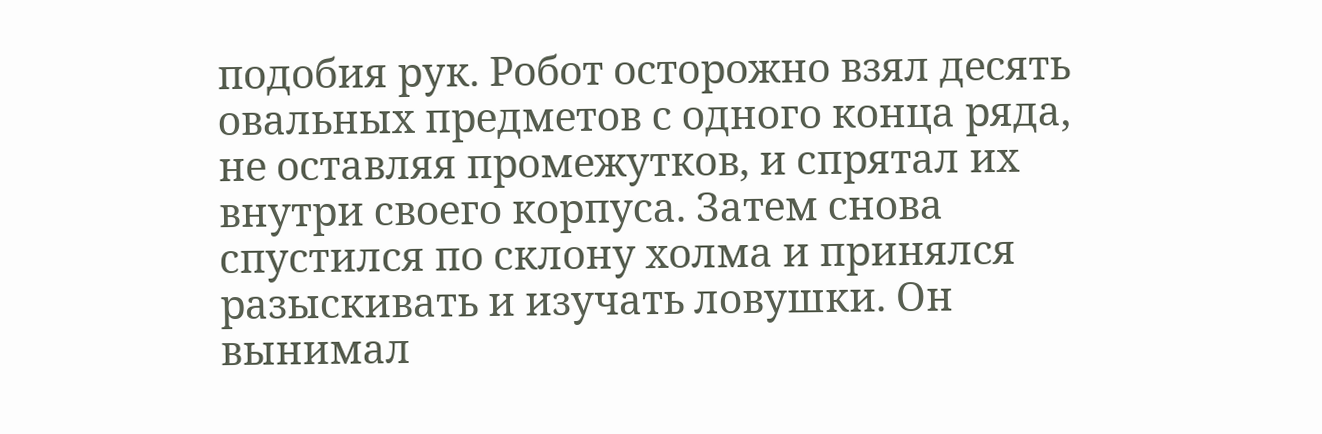подобия рук. Робот осторожно взял десять овальных предметов с одного конца ряда, не оставляя промежутков, и спрятал их внутри своего корпуса. Затем снова спустился по склону холма и принялся разыскивать и изучать ловушки. Он вынимал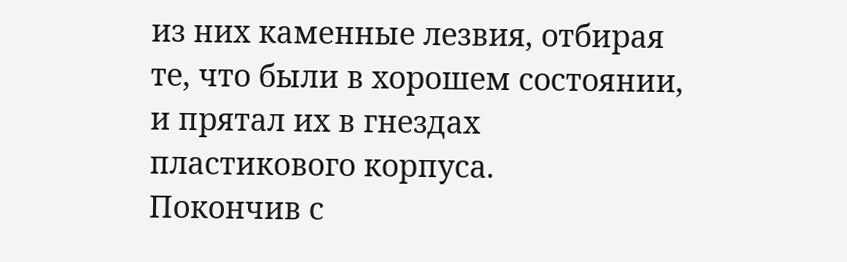из них каменные лезвия, отбирая те, что были в хорошем состоянии, и прятал их в гнездах пластикового корпуса.
Покончив с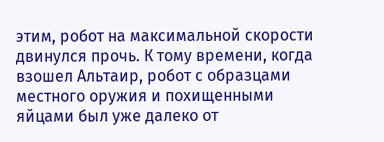этим, робот на максимальной скорости двинулся прочь. К тому времени, когда взошел Альтаир, робот с образцами местного оружия и похищенными яйцами был уже далеко от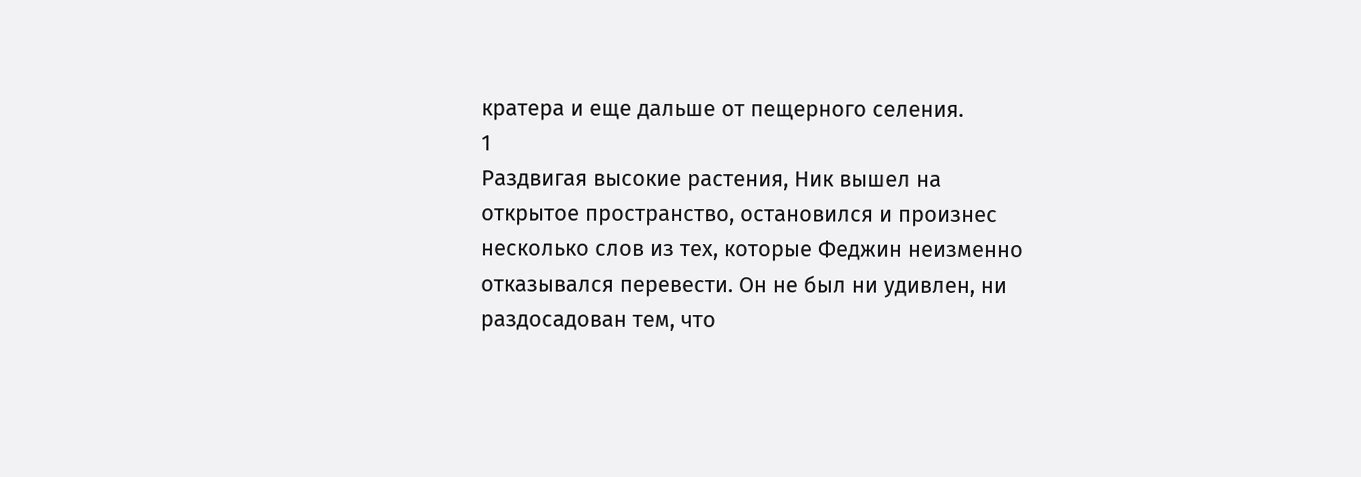кратера и еще дальше от пещерного селения.
1
Раздвигая высокие растения, Ник вышел на открытое пространство, остановился и произнес несколько слов из тех, которые Феджин неизменно отказывался перевести. Он не был ни удивлен, ни раздосадован тем, что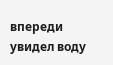впереди увидел воду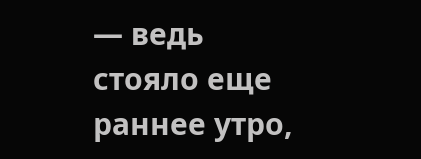— ведь стояло еще раннее утро,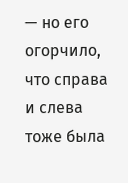— но его огорчило, что справа и слева тоже была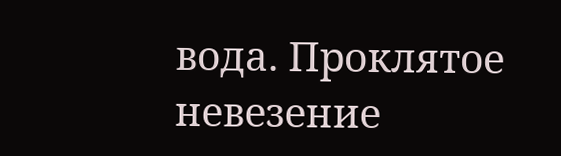вода. Проклятое невезение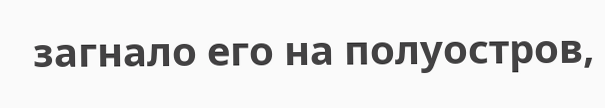загнало его на полуостров,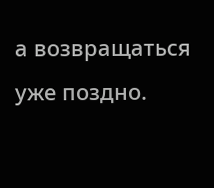а возвращаться уже поздно.